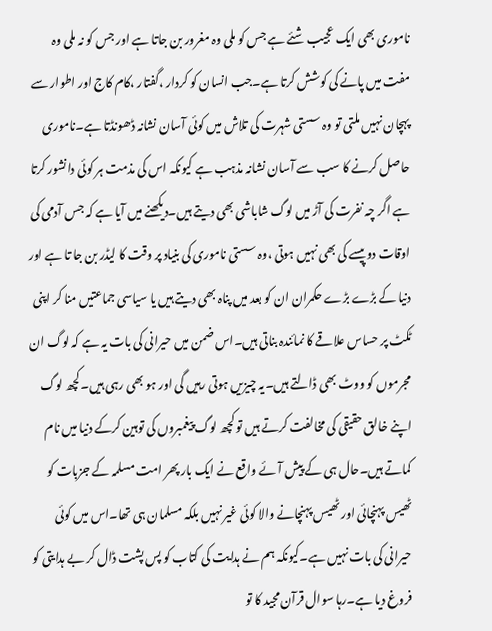ناموری بھی ایک عجیب شئے ہے جس کو ملی وہ مغرور بن جاتا ہے اور جس کو نہ ملی وہ مفت میں پانے کی کوشش کرتا ہے۔جب انسان کو کردار ،گفتار ،کام کاج اور اطوار سے پہچان نہیں ملتی تو وہ سستی شہرت کی تلاش میں کوئی آسان نشانہ ڈھونڈتا ہے۔ناموری حاصل کرنے کا سب سے آسان نشانہ مذہب ہے کیونکہ اس کی مذمت ہر کوئی دانشور کرتا ہے اگر چہ نفرت کی آڑ میں لوگ شاباشی بھی دیتے ہیں۔دیکھنے میں آیا ہے کہ جس آدمی کی اوقات دو پیسے کی بھی نہیں ہوتی ،وہ سستی ناموری کی بنیاد پر وقت کا لیڈر بن جا تا ہے اور دنیا کے بڑے بڑے حکمران ان کو بعد میں پناہ بھی دیتے ہیں یا سیاسی جماعتیں منا کر اپنی ٹکٹ پر حساس علاقے کا نمائندہ بناتی ہیں۔اس ضمن میں حیرانی کی بات یہ ہے کہ لوگ ان مجرموں کو ووٹ بھی ڈالتے ہیں۔یہ چیزیں ہوتی رہیں گی اور ہو بھی رہی ہیں۔کچھ لوگ اپنے خالق حقیقی کی مخالفت کرتے ہیں تو کچھ لوگ پیغمبروں کی توہین کرکے دنیا میں نام کماتے ہیں۔حال ہی کے پیش آئے واقع نے ایک بار پھر امت مسلمہ کے جزبات کو ٹھیس پہنچائی اور ٹھیس پہنچانے والا کوئی غیر نہیں بلکہ مسلمان ہی تھا۔اس میں کوئی حیرانی کی بات نہیں ہے۔کیونکہ ہم نے ہدایت کی کتاب کو پس پشت ڈال کر بے ہدایتی کو فروغ دیا ہے۔رہا سوال قرآن مجید کا تو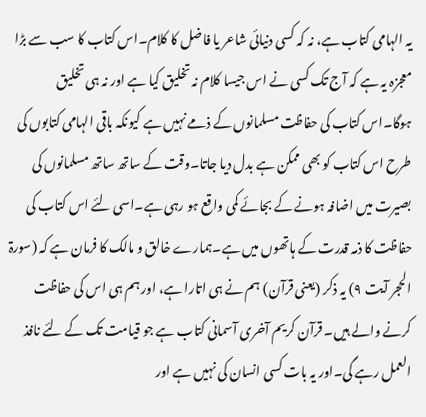یہ الہامی کتاب ہے، نہ کہ کسی دنیائی شاعر یا فاضل کا کلام۔اس کتاب کا سب سے بڑا معجزہ یہ ہے کہ آج تک کسی نے اس جیسا کلام نہ تخلیق کیا ہے اور نہ ہی تخلیق ہوگا۔اس کتاب کی حفاظت مسلمانوں کے ذمے نہیں ہے کیونکہ باقی الہامی کتابوں کی طرح اس کتاب کو بھی ممکن ہے بدل دیا جاتا۔وقت کے ساتھ ساتھ مسلمانوں کی بصیرت میں اضافہ ہونے کے بجائے کمی واقع ہو رہی ہے۔اسی لئے اس کتاب کی حفاظت کا ذمہ قدرت کے ہاتھوں میں ہے۔ہمارے خالق و مالک کا فرمان ہے کہ (سورۃ الحجر آیت ۹) یہ ذکر (یعنی قرآن) ہم نے ہی اتارا ہے، اور ہم ہی اس کی حفاظت کرنے والے ہیں۔ قرآن کریم آخری آسمانی کتاب ہے جو قیامت تک کے لئے نافذ العمل رہے گی۔اور یہ بات کسی انسان کی نہیں ہے اور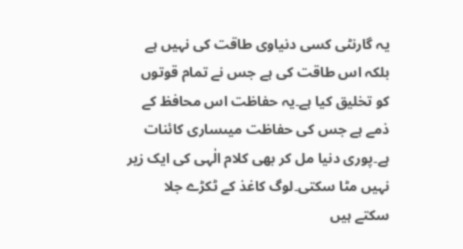یہ گارنٹی کسی دنیاوی طاقت کی نہیں ہے بلکہ اس طاقت کی ہے جس نے تمام قوتوں کو تخلیق کیا ہے۔یہ حفاظت اس محافظ کے ذمے ہے جس کی حفاظت میںساری کائنات ہے۔پوری دنیا مل کر بھی کلام الٰہی کی ایک زیر نہیں مٹا سکتی۔لوگ کاغذ کے ٹکڑے جلا سکتے ہیں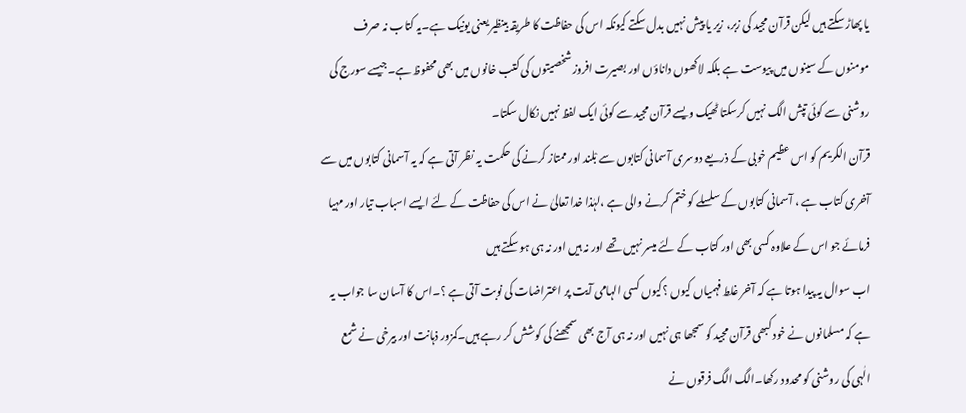یا پھاڑ سکتے ہیں لیکن قرآن مجید کی زبر، زیر یا پیش نہیں بدل سکتے کیونکہ اس کی حفاظت کا طریقہ بینظیر یعنی یونیک ہے۔یہ کتاب نہ صرف مومنوں کے سینوں میں پیوست ہے بلکہ لاکھوں داناؤں اور بصیرت افروز شخصیتوں کی کتب خانوں میں بھی محفوظ ہے۔جیسے سورج کی روشنی سے کوئی تپش الگ نہیں کرسکتا ٹھیک ویسے قرآن مجید سے کوئی ایک لفظ نہیں نکال سکتا۔
قرآن الکریم کو اس عظیم خوبی کے ذریعے دوسری آسمانی کتابوں سے بْلند اور ممتاز کرنے کی حکمت یہ نظر آتی ہے کہ یہ آسمانی کتابوں میں سے آخری کتاب ہے ، آسمانی کتابوں کے سلسلے کو ختم کرنے والی ہے ،لہٰذا خدا تعالیٰ نے اس کی حفاظت کے لئے ایسے اسباب تیار اور مہیا فرمائے جو اس کے علاوہ کسی بھی اور کتاب کے لئے میسر نہیں تھے اور نہ ہیں اور نہ ہی ہو سکتے ہیں
اب سوال یہ پیدا ہوتا ہے کہ آخر غلط فہمیاں کیوں ؟کیوں کسی الہامی آیت پر اعتراضات کی نوبت آتی ہے ؟۔اس کا آسان سا جواب یہ ہے کہ مسلمانوں نے خود کبھی قرآن مجید کو سمجھا ہی نہیں اور نہ ہی آج بھی سمجھنے کی کوشش کر رہے ہیں۔کمزور ذہانت اور بیرخی نے شمع الٰہی کی روشنی کو محدود رکھا۔الگ الگ فرقوں نے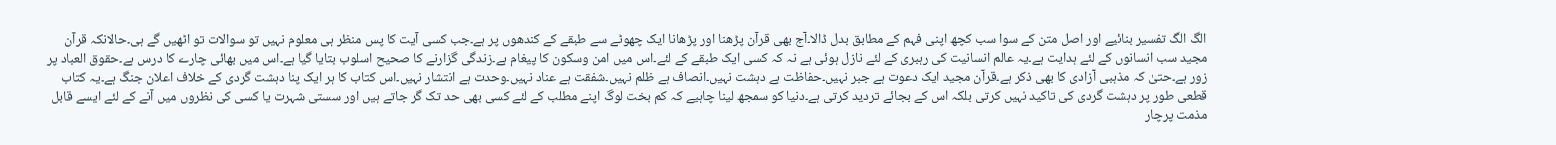الگ الگ تفسیر بنائیے اور اصل متن کے سوا سب کچھ اپنی فہم کے مطابق بدل ڈالا۔آج بھی قرآن پڑھنا اور پڑھانا ایک چھوٹے سے طبقے کے کندھوں پر ہے۔جب کسی آیت کا پس منظر ہی معلوم نہیں تو سوالات تو اٹھیں گے ہی۔حالانکہ قرآن مجید سب انسانوں کے لئے ہدایت ہے۔یہ عالم انسانیت کی رہبری کے لئے نازل ہوئی ہے نہ کہ کسی ایک طبقے کے لئے۔اس میں امن وسکون کا پیغام ہے۔زندگی گزارنے کا صحیح اسلوب بتایا گیا ہے۔اس میں بھائی چارے کا درس ہے۔حقوق العباد پر زور ہے۔حتیٰ کہ مذہبی آزادی کا بھی ذکر ہے۔قرآن مجید ایک دعوت ہے جبر نہیں۔حفاظت ہے دہشت نہیں۔انصاف ہے ظلم نہیں۔شفقت ہے عناد نہیں۔وحدت ہے انتشار نہیں۔اس کتاب کا ہر ایک پنا دہشت گردی کے خلاف اعلان جنگ ہے۔یہ کتاب قطعی طور پر دہشت گردی کی تاکید نہیں کرتی بلکہ اس کے بجائے تردید کرتی ہے۔دنیا کو سمجھ لینا چاہیے کہ کم بخت لوگ اپنے مطلب کے لئے کسی بھی حد تک گر جاتے ہیں اور سستی شہرت یا کسی کی نظروں میں آنے کے لئے ایسے قابل مذمت پرچار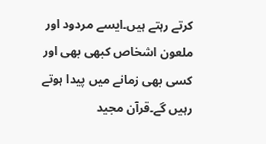کرتے رہتے ہیں۔ایسے مردود اور ملعون اشخاص کبھی بھی اور کسی بھی زمانے میں پیدا ہوتے رہیں گے۔قرآن مجید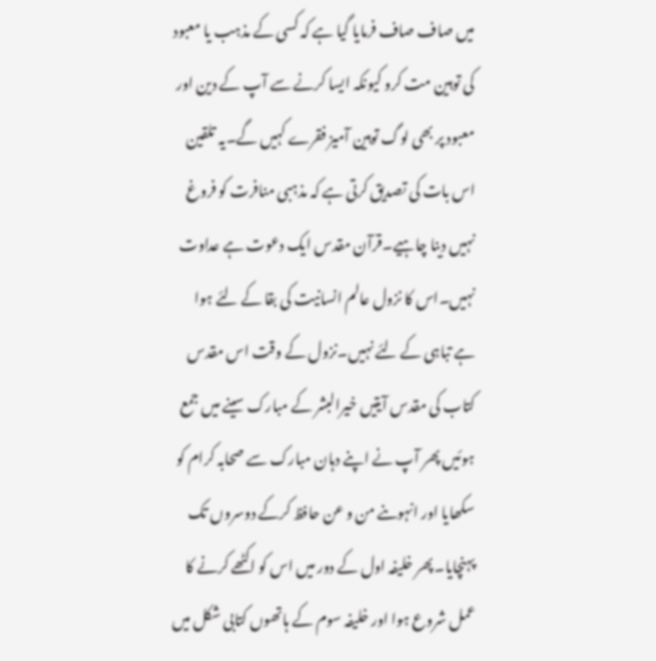میں صاف صاف فرمایا گیا ہے کہ کسی کے مذہب یا معبود کی توہین مت کرو کیونکہ ایسا کرنے سے آپ کے دین اور معبود پر بھی لوگ توہین آمیز فقرے کہیں گے۔یہ تلقین اس بات کی تصدیق کرتی ہے کہ مذہبی منافرت کو فروغ نہیں دینا چاہیے۔قرآن مقدس ایک دعوت ہے عداوت نہیں۔اس کا نزول عالم انسانیت کی بقا کے لئے ہوا ہے تباہی کے لئے نہیں۔نزول کے وقت اس مقدس کتاب کی مقدس آیتیں خیرالبشر کے مبارک سینے میں جمع ہوئیں پھر آپ نے اپنے دہان مبارک سے صحابہ کرام کو سکھایا اور انہوںنے من و عن حافظ کرکے دوسروں تک پہنچایا۔پھر خلیفہ اول کے دور میں اس کو اکٹھے کرنے کا عمل شروع ہوا اور خلیفہ سوم کے ہاتھوں کتابی شکل میں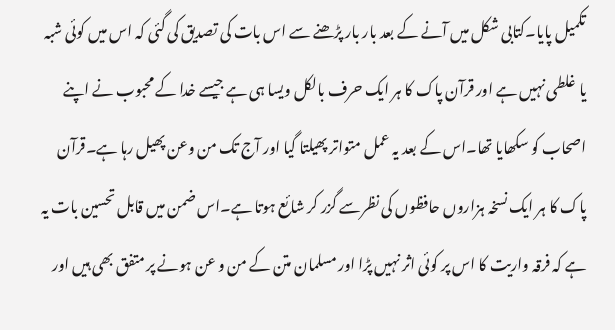تکمیل پایا۔کتابی شکل میں آنے کے بعد بار بار پڑھنے سے اس بات کی تصدیق کی گئی کہ اس میں کوئی شبہ یا غلطی نہیں ہے اور قرآن پاک کا ہر ایک حرف بالکل ویسا ہی ہے جیسے خدا کے محبوب نے اپنے اصحاب کو سکھایا تھا۔اس کے بعد یہ عمل متواتر پھیلتا گیا اور آج تک من وعن پھیل رہا ہے۔قرآن پاک کا ہر ایک نسخہ ہزاروں حافظوں کی نظرسے گزر کر شائع ہوتا ہے۔اس ضمن میں قابل تحسین بات یہ ہے کہ فرقہ واریت کا اس پر کوئی اثر نہیں پڑا اور مسلمان متن کے من و عن ہونے پر متفق بھی ہیں اور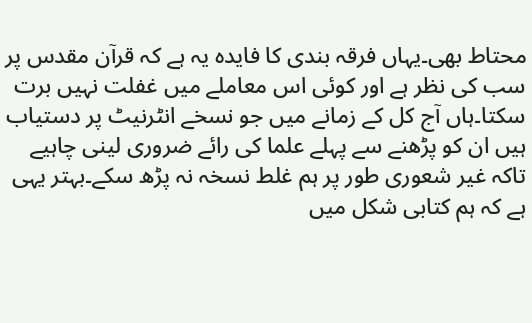محتاط بھی۔یہاں فرقہ بندی کا فایدہ یہ ہے کہ قرآن مقدس پر سب کی نظر ہے اور کوئی اس معاملے میں غفلت نہیں برت سکتا۔ہاں آج کل کے زمانے میں جو نسخے انٹرنیٹ پر دستیاب ہیں ان کو پڑھنے سے پہلے علما کی رائے ضروری لینی چاہیے تاکہ غیر شعوری طور پر ہم غلط نسخہ نہ پڑھ سکے۔بہتر یہی ہے کہ ہم کتابی شکل میں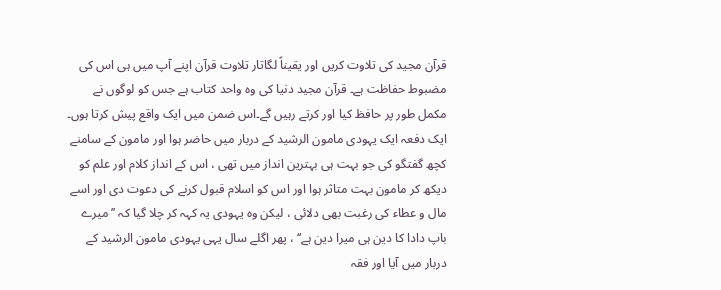قرآن مجید کی تلاوت کریں اور یقیناً لگاتار تلاوت قرآن اپنے آپ میں ہی اس کی مضبوط حفاظت ہے۔ قرآن مجید دنیا کی وہ واحد کتاب ہے جس کو لوگوں نے مکمل طور پر حافظ کیا اور کرتے رہیں گے۔اس ضمن میں ایک واقع پیش کرتا ہوں۔
ایک دفعہ ایک یہودی مامون الرشید کے دربار میں حاضر ہوا اور مامون کے سامنے کچھ گفتگو کی جو بہت ہی بہترین انداز میں تھی ، اس کے انداز کلام اور علم کو دیکھ کر مامون بہت متاثر ہوا اور اس کو اسلام قبول کرنے کی دعوت دی اور اسے مال و عطاء کی رغبت بھی دلائی ، لیکن وہ یہودی یہ کہہ کر چلا گیا کہ ’’میرے باپ دادا کا دین ہی میرا دین ہے‘‘ ، پھر اگلے سال یہی یہودی مامون الرشید کے دربار میں آیا اور فقہ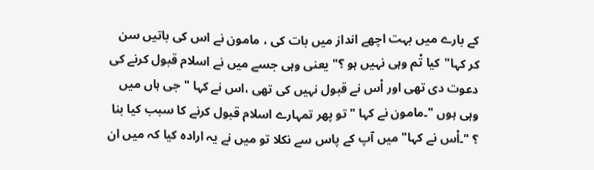کے بارے میں بہت اچھے انداز میں بات کی ، مامون نے اس کی باتیں سن کر کہا"کیا تْم وہی نہیں ہو ؟" یعنی وہی جسے میں نے اسلام قبول کرنے کی دعوت دی تھی اور اْس نے قبول نہیں کی تھی ،اس نے کہا " جی ہاں میں وہی ہوں "۔مامون نے کہا " تو پھر تمہارے اسلام قبول کرنے کا سبب کیا بنا ؟ "۔اْس نے کہا" میں آپ کے پاس سے نکلا تو میں نے یہ ارادہ کیا کہ میں ان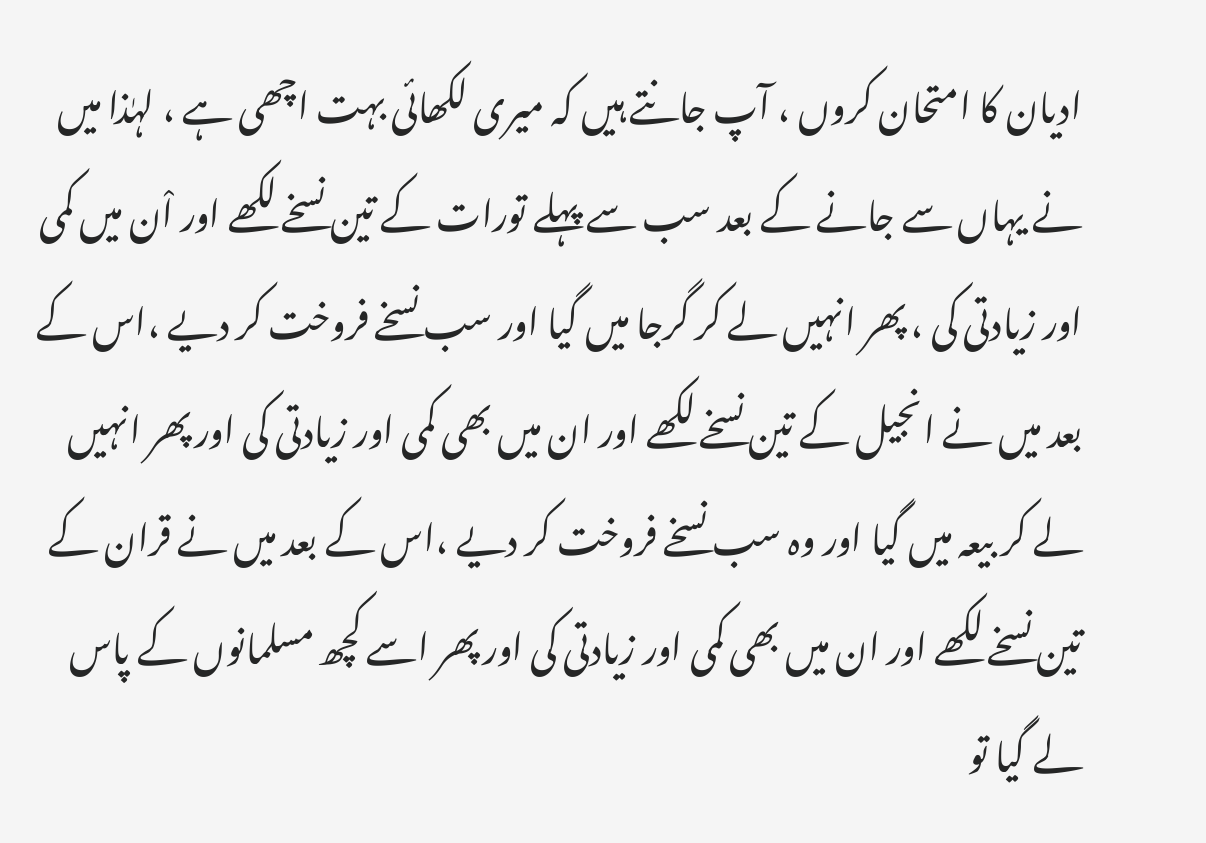ادیان کا امتحان کروں ، آپ جانتے ہیں کہ میری لکھائی بہت اچھی ہے ، لہٰذا میں نے یہاں سے جانے کے بعد سب سے پہلے تورات کے تین نسخے لکھے اور اْن میں کمی اور زیادتی کی ، پھر انہیں لے کر گرجا میں گیا اور سب نسخے فروخت کر دیے ،اس کے بعد میں نے انجیل کے تین نسخے لکھے اور ان میں بھی کمی اور زیادتی کی اور پھر انہیں لے کر بیعہ میں گیا اور وہ سب نسخے فروخت کر دیے ،اس کے بعد میں نے قران کے تین نسخے لکھے اور ان میں بھی کمی اور زیادتی کی اور پھر اسے کچھ مسلمانوں کے پاس لے گیا تو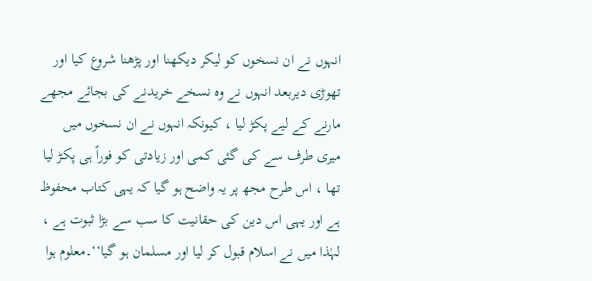انہوں نے ان نسخوں کو لیکر دیکھنا اور پڑھنا شروع کیا اور تھوڑی دیربعد انہوں نے وہ نسخے خریدنے کی بجائے مجھے مارنے کے لیے پکڑ لیا ، کیونکہ انہوں نے ان نسخوں میں میری طرف سے کی گئی کمی اور زیادتی کو فوراً ہی پکڑ لیا تھا ، اس طرح مجھ پر یہ واضح ہو گیا کہ یہی کتاب محفوظ ہے اور یہی اس دین کی حقانیت کا سب سے بڑا ثبوت ہے ، لہٰذا میں نے اسلام قبول کر لیا اور مسلمان ہو گیا‘‘۔معلوم ہوا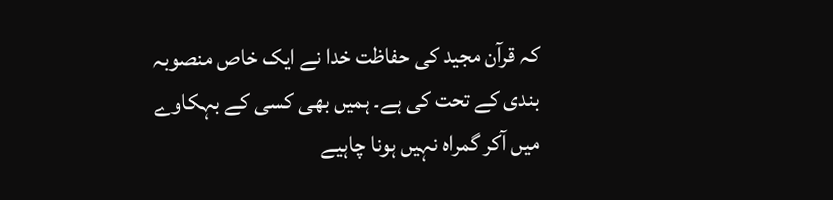کہ قرآن مجید کی حفاظت خدا نے ایک خاص منصوبہ بندی کے تحت کی ہے۔ ہمیں بھی کسی کے بہکاوے میں آکر گمراہ نہیں ہونا چاہیے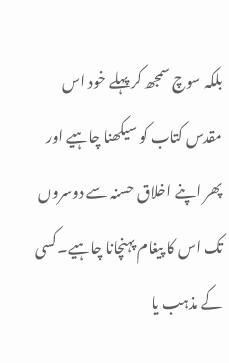بلکہ سوچ سمجھ کر پہلے خود اس مقدس کتاب کو سیکھنا چاہیے اور پھر اپنے اخلاق حسنہ سے دوسروں تک اس کا پیغام پہنچانا چاہیے۔کسی کے مذہب یا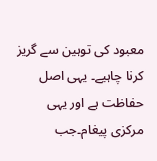معبود کی توہین سے گریز کرنا چاہیے۔ یہی اصل حفاظت ہے اور یہی مرکزی پیغام۔جب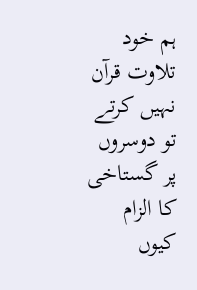ہم خود تلاوت قرآن نہیں کرتے تو دوسروں پر گستاخی کا الزام کیوں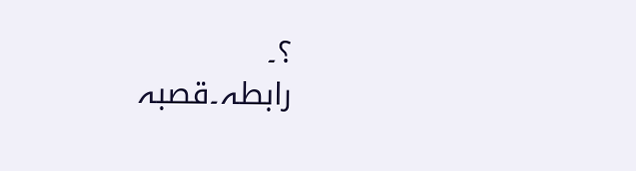؟۔
رابطہ۔قصبہ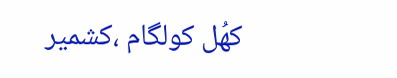کھُل کولگام ،کشمیر